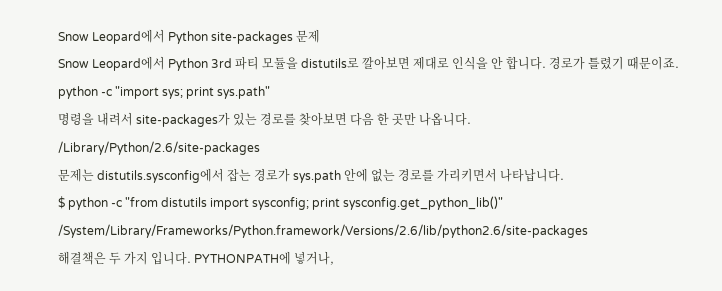Snow Leopard에서 Python site-packages 문제
Snow Leopard에서 Python 3rd 파티 모듈을 distutils로 깔아보면 제대로 인식을 안 합니다. 경로가 틀렸기 때문이죠.
python -c "import sys; print sys.path"
명령을 내려서 site-packages가 있는 경로를 찾아보면 다음 한 곳만 나옵니다.
/Library/Python/2.6/site-packages
문제는 distutils.sysconfig에서 잡는 경로가 sys.path 안에 없는 경로를 가리키면서 나타납니다.
$ python -c "from distutils import sysconfig; print sysconfig.get_python_lib()"
/System/Library/Frameworks/Python.framework/Versions/2.6/lib/python2.6/site-packages
해결책은 두 가지 입니다. PYTHONPATH에 넣거나,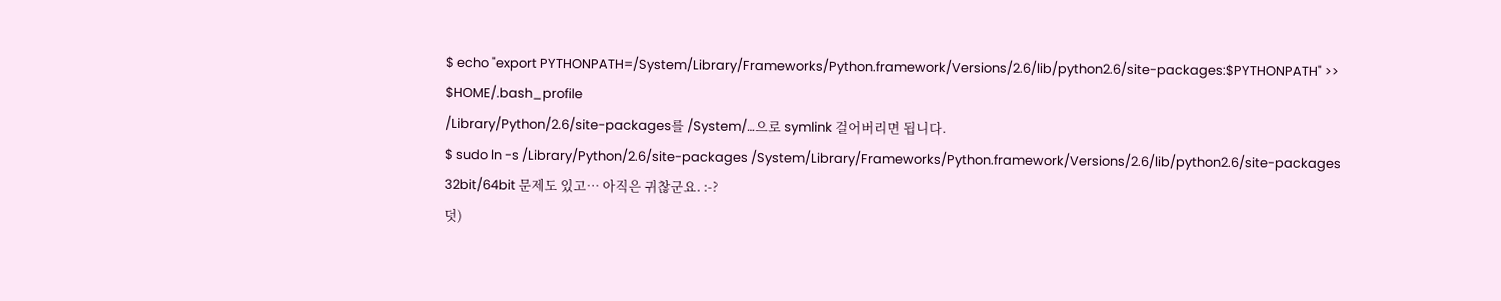$ echo "export PYTHONPATH=/System/Library/Frameworks/Python.framework/Versions/2.6/lib/python2.6/site-packages:$PYTHONPATH" >> $HOME/.bash_profile
/Library/Python/2.6/site-packages를 /System/…으로 symlink 걸어버리면 됩니다.
$ sudo ln -s /Library/Python/2.6/site-packages /System/Library/Frameworks/Python.framework/Versions/2.6/lib/python2.6/site-packages
32bit/64bit 문제도 있고… 아직은 귀찮군요. :-?
덧)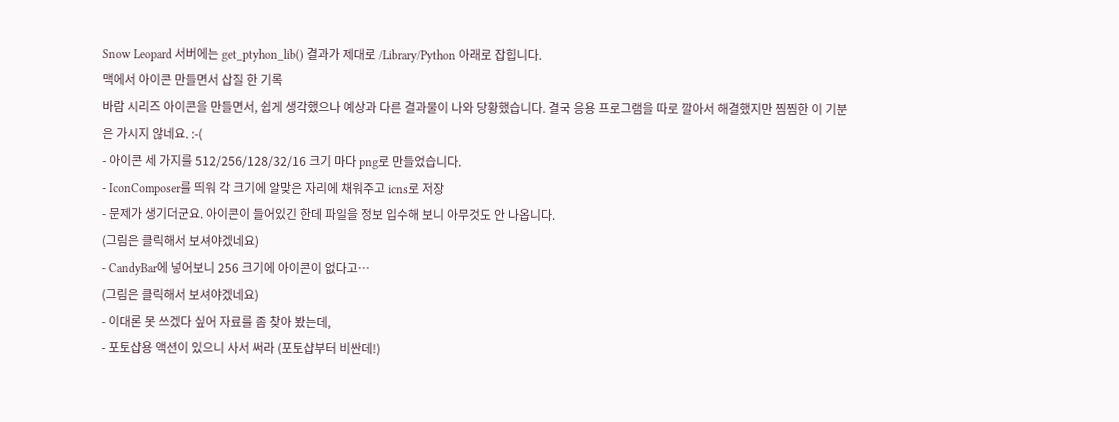Snow Leopard 서버에는 get_ptyhon_lib() 결과가 제대로 /Library/Python 아래로 잡힙니다.
맥에서 아이콘 만들면서 삽질 한 기록
바람 시리즈 아이콘을 만들면서, 쉽게 생각했으나 예상과 다른 결과물이 나와 당황했습니다. 결국 응용 프로그램을 따로 깔아서 해결했지만 찜찜한 이 기분은 가시지 않네요. :-(
- 아이콘 세 가지를 512/256/128/32/16 크기 마다 png로 만들었습니다.
- IconComposer를 띄워 각 크기에 알맞은 자리에 채워주고 icns로 저장
- 문제가 생기더군요. 아이콘이 들어있긴 한데 파일을 정보 입수해 보니 아무것도 안 나옵니다.
(그림은 클릭해서 보셔야겠네요)
- CandyBar에 넣어보니 256 크기에 아이콘이 없다고…
(그림은 클릭해서 보셔야겠네요)
- 이대론 못 쓰겠다 싶어 자료를 좀 찾아 봤는데,
- 포토샵용 액션이 있으니 사서 써라 (포토샵부터 비싼데!)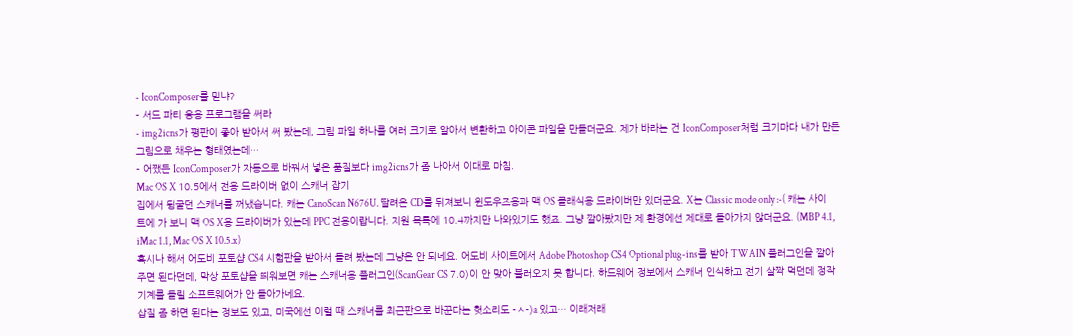- IconComposer를 믿냐?
- 서드 파티 응용 프로그램을 써라
- img2icns가 평판이 좋아 받아서 써 봤는데, 그림 파일 하나를 여러 크기로 알아서 변환하고 아이콘 파일을 만들더군요. 제가 바라는 건 IconComposer처럼 크기마다 내가 만든 그림으로 채우는 형태였는데…
- 어쨌든 IconComposer가 자동으로 바꿔서 넣은 품질보다 img2icns가 좀 나아서 이대로 마침.
Mac OS X 10.5에서 전용 드라이버 없이 스캐너 잡기
집에서 뒹굴던 스캐너를 꺼냈습니다. 캐논 CanoScan N676U. 딸려온 CD를 뒤져보니 윈도우즈용과 맥 OS 클래식용 드라이버만 있더군요. X는 Classic mode only :-( 캐논 사이트에 가 보니 맥 OS X용 드라이버가 있는데 PPC 전용이랍니다. 지원 목록에 10.4까지만 나와있기도 했죠. 그냥 깔아봤지만 제 환경에선 제대로 돌아가지 않더군요. (MBP 4.1, iMac 1.1, Mac OS X 10.5.x)
혹시나 해서 어도비 포토샵 CS4 시험판을 받아서 돌려 봤는데 그냥은 안 되네요. 어도비 사이트에서 Adobe Photoshop CS4 Optional plug-ins를 받아 TWAIN 플러그인을 깔아주면 된다던데, 막상 포토샵을 띄워보면 캐논 스캐너용 플러그인(ScanGear CS 7.0)이 안 맞아 불러오지 못 합니다. 하드웨어 정보에서 스캐너 인식하고 전기 살짝 먹던데 정작 기계를 돌릴 소프트웨어가 안 돌아가네요.
삽질 좀 하면 된다는 정보도 있고, 미국에선 이럴 때 스캐너를 최근판으로 바꾼다는 헛소리도 -ㅅ-)a 있고… 이래저래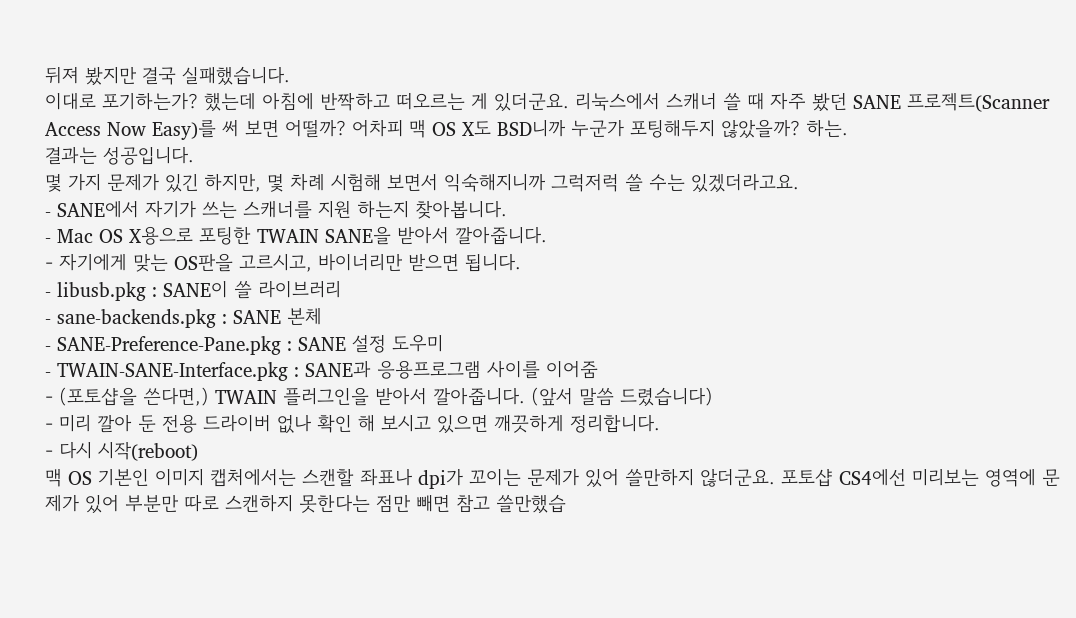뒤져 봤지만 결국 실패했습니다.
이대로 포기하는가? 했는데 아침에 반짝하고 떠오르는 게 있더군요. 리눅스에서 스캐너 쓸 때 자주 봤던 SANE 프로젝트(Scanner Access Now Easy)를 써 보면 어떨까? 어차피 맥 OS X도 BSD니까 누군가 포팅해두지 않았을까? 하는.
결과는 성공입니다.
몇 가지 문제가 있긴 하지만, 몇 차례 시험해 보면서 익숙해지니까 그럭저럭 쓸 수는 있겠더라고요.
- SANE에서 자기가 쓰는 스캐너를 지원 하는지 찾아봅니다.
- Mac OS X용으로 포팅한 TWAIN SANE을 받아서 깔아줍니다.
- 자기에게 맞는 OS판을 고르시고, 바이너리만 받으면 됩니다.
- libusb.pkg : SANE이 쓸 라이브러리
- sane-backends.pkg : SANE 본체
- SANE-Preference-Pane.pkg : SANE 설정 도우미
- TWAIN-SANE-Interface.pkg : SANE과 응용프로그램 사이를 이어줌
- (포토샵을 쓴다면,) TWAIN 플러그인을 받아서 깔아줍니다. (앞서 말씀 드렸습니다)
- 미리 깔아 둔 전용 드라이버 없나 확인 해 보시고 있으면 깨끗하게 정리합니다.
- 다시 시작(reboot)
맥 OS 기본인 이미지 캡처에서는 스캔할 좌표나 dpi가 꼬이는 문제가 있어 쓸만하지 않더군요. 포토샵 CS4에선 미리보는 영역에 문제가 있어 부분만 따로 스캔하지 못한다는 점만 빼면 참고 쓸만했습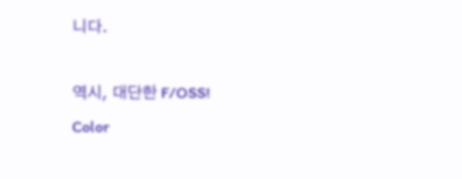니다.

역시, 대단한 F/OSS!
Color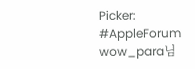Picker: #AppleForum wow_para님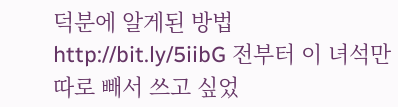덕분에 알게된 방법 http://bit.ly/5iibG 전부터 이 녀석만 따로 빼서 쓰고 싶었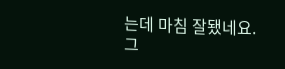는데 마침 잘됐네요.
그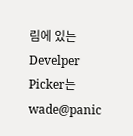림에 있는 Develper Picker는 wade@panic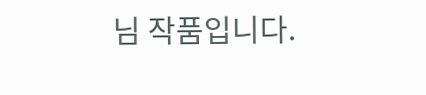님 작품입니다.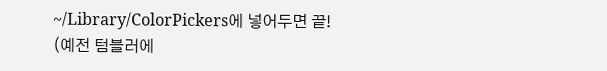~/Library/ColorPickers에 넣어두면 끝!
(예전 텀블러에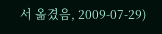서 옮겼음, 2009-07-29)